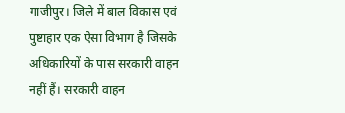गाजीपुर। जिले में बाल विकास एवं पुष्टाहार एक ऐसा विभाग है जिसके अधिकारियों के पास सरकारी वाहन नहीं हैं। सरकारी वाहन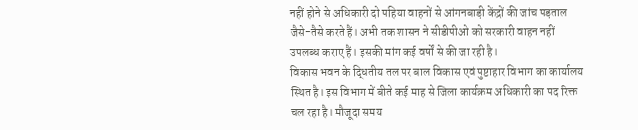नहीं होने से अधिकारी दो पहिया वाहनों से आंगनबाड़ी केंद्रों की जांच पड़ताल जैसे-तैसे करते हैं। अभी तक शासन ने सीडीपीओ को सरकारी वाहन नहीं उपलब्ध कराए हैं। इसकी मांग कई वर्षों से की जा रही है।
विकास भवन के द्धितीय तल पर बाल विकास एवं पुष्टाहार विभाग का कार्यालय स्थित है। इस विभाग में बीते कई माह से जिला कार्यक्रम अधिकारी का पद रिक्त चल रहा है। मौजूदा समय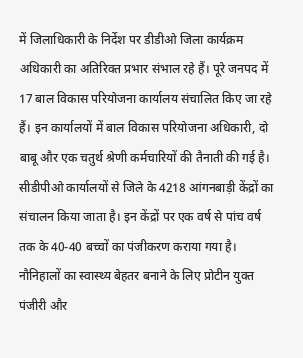में जिलाधिकारी के निर्देश पर डीडीओ जिला कार्यक्रम अधिकारी का अतिरिक्त प्रभार संभाल रहे हैं। पूरे जनपद में 17 बाल विकास परियोजना कार्यालय संचालित किए जा रहे हैं। इन कार्यालयों में बाल विकास परियोजना अधिकारी, दो बाबू और एक चतुर्थ श्रेणी कर्मचारियों की तैनाती की गई है। सीडीपीओ कार्यालयों से जिले के 4218 आंगनबाड़ी केंद्रों का संचालन किया जाता है। इन केंद्रों पर एक वर्ष से पांच वर्ष तक के 40-40 बच्चों का पंजीकरण कराया गया है। नौनिहालों का स्वास्थ्य बेहतर बनाने के लिए प्रोटीन युक्त पंजीरी और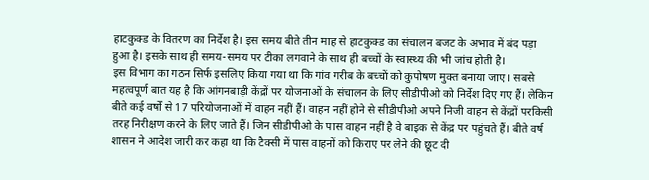हाटकुक्ड के वितरण का निर्देश है। इस समय बीते तीन माह से हाटकुक्ड का संचालन बजट के अभाव में बंद पड़ा हुआ है। इसके साथ ही समय-समय पर टीका लगवाने के साथ ही बच्चों के स्वास्थ्य की भी जांच होती है।
इस विभाग का गठन सिर्फ इसलिए किया गया था कि गांव गरीब के बच्चों को कुपोषण मुक्त बनाया जाए। सबसे महत्वपूर्ण बात यह है कि आंगनबाड़ी केंद्रों पर योजनाओं के संचालन के लिए सीडीपीओ को निर्देश दिए गए हैं। लेकिन बीते कई वर्षों से 17 परियोजनाओं में वाहन नहीं हैं। वाहन नहीं होने से सीडीपीओ अपने निजी वाहन से केंद्रों परकिसी तरह निरीक्षण करने के लिए जाते हैं। जिन सीडीपीओ के पास वाहन नहीं है वे बाइक से केंद्र पर पहुंचते हैं। बीते वर्ष शासन ने आदेश जारी कर कहा था कि टैक्सी में पास वाहनों को किराए पर लेने की छूट दी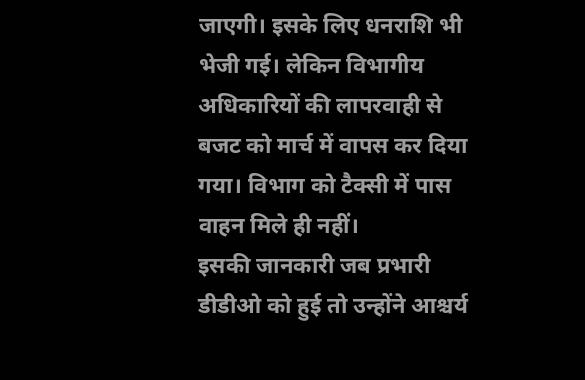जाएगी। इसके लिए धनराशि भी भेजी गई। लेकिन विभागीय अधिकारियों की लापरवाही से बजट को मार्च में वापस कर दिया गया। विभाग को टैक्सी में पास वाहन मिले ही नहीं।
इसकी जानकारी जब प्रभारी डीडीओ को हुई तो उन्होंने आश्चर्य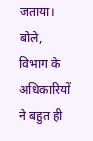जताया। बोले, विभाग के अधिकारियों ने बहुत ही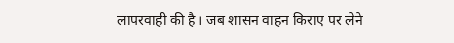लापरवाही की है। जब शासन वाहन किराए पर लेने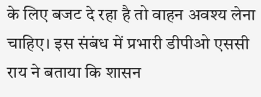के लिए बजट दे रहा है तो वाहन अवश्य लेना चाहिए। इस संबंध में प्रभारी डीपीओ एससी राय ने बताया कि शासन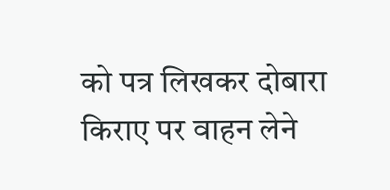को पत्र लिखकर दोबारा किराए पर वाहन लेने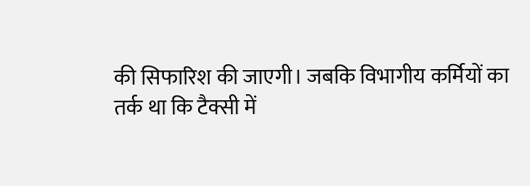की सिफारिश की जाएगी। जबकि विभागीय कर्मियों का तर्क था कि टैक्सी में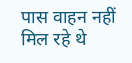पास वाहन नहीं मिल रहे थे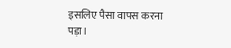इसलिए पैसा वापस करना पड़ा।